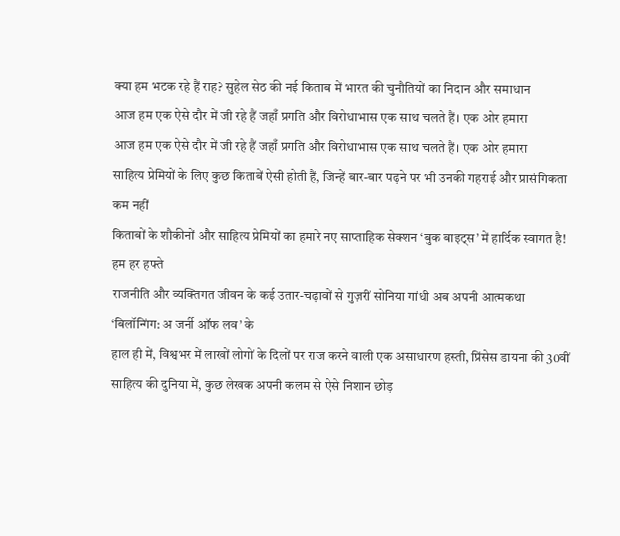क्या हम भटक रहे हैं राह? सुहेल सेठ की नई किताब में भारत की चुनौतियों का निदान और समाधान
आज हम एक ऐसे दौर में जी रहे हैं जहाँ प्रगति और विरोधाभास एक साथ चलते हैं। एक ओर हमारा
आज हम एक ऐसे दौर में जी रहे हैं जहाँ प्रगति और विरोधाभास एक साथ चलते हैं। एक ओर हमारा
साहित्य प्रेमियों के लिए कुछ किताबें ऐसी होती हैं, जिन्हें बार-बार पढ़ने पर भी उनकी गहराई और प्रासंगिकता कम नहीं
किताबों के शौकीनों और साहित्य प्रेमियों का हमारे नए साप्ताहिक सेक्शन ‘बुक बाइट्स’ में हार्दिक स्वागत है! हम हर हफ्ते
राजनीति और व्यक्तिगत जीवन के कई उतार-चढ़ावों से गुज़रीं सोनिया गांधी अब अपनी आत्मकथा ‘बिलॉन्गिंग: अ जर्नी ऑफ लव’ के
हाल ही में, विश्वभर में लाखों लोगों के दिलों पर राज करने वाली एक असाधारण हस्ती, प्रिंसेस डायना की 30वीं
साहित्य की दुनिया में, कुछ लेखक अपनी कलम से ऐसे निशान छोड़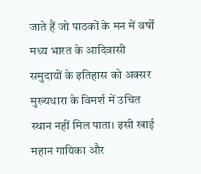जाते हैं जो पाठकों के मन में वर्षों
मध्य भारत के आदिवासी समुदायों के इतिहास को अक्सर मुख्यधारा के विमर्श में उचित स्थान नहीं मिल पाता। इसी खाई
महान गायिका और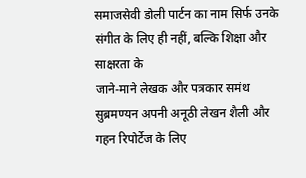समाजसेवी डोली पार्टन का नाम सिर्फ उनके संगीत के लिए ही नहीं, बल्कि शिक्षा और साक्षरता के
जाने-माने लेखक और पत्रकार समंथ सुब्रमण्यन अपनी अनूठी लेखन शैली और गहन रिपोर्टेज के लिए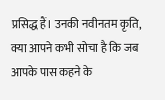प्रसिद्ध हैं। उनकी नवीनतम कृति,
क्या आपने कभी सोचा है कि जब आपके पास कहने के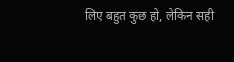लिए बहुत कुछ हो, लेकिन सही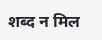शब्द न मिल